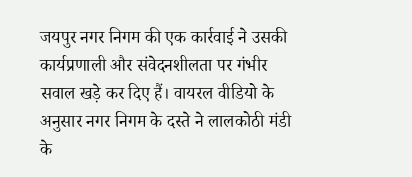जयपुर नगर निगम की एक कार्रवाई ने उसकी कार्यप्रणाली और संवेदनशीलता पर गंभीर सवाल खड़े कर दिए हैं। वायरल वीडियो के अनुसार नगर निगम के दस्ते ने लालकोठी मंडी के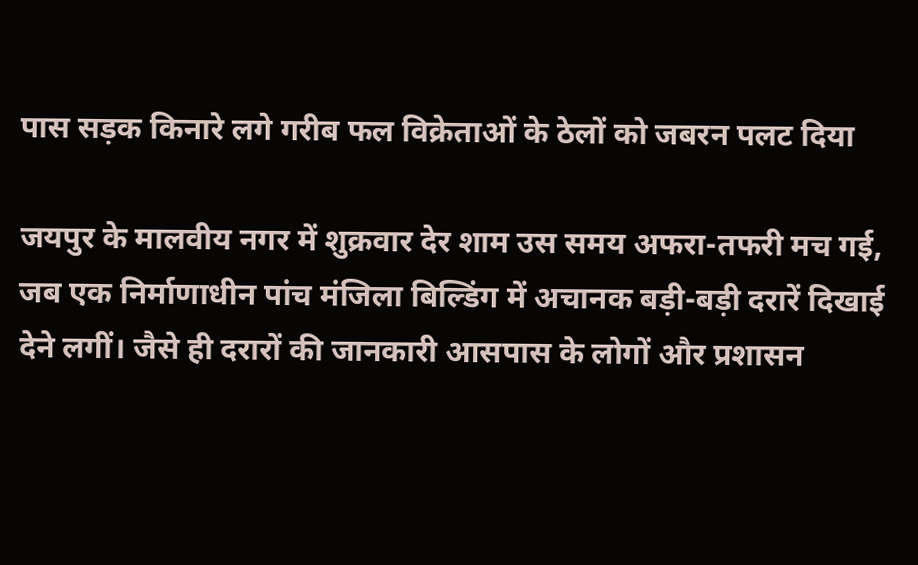पास सड़क किनारे लगे गरीब फल विक्रेताओं के ठेलों को जबरन पलट दिया

जयपुर के मालवीय नगर में शुक्रवार देर शाम उस समय अफरा-तफरी मच गई, जब एक निर्माणाधीन पांच मंजिला बिल्डिंग में अचानक बड़ी-बड़ी दरारें दिखाई देने लगीं। जैसे ही दरारों की जानकारी आसपास के लोगों और प्रशासन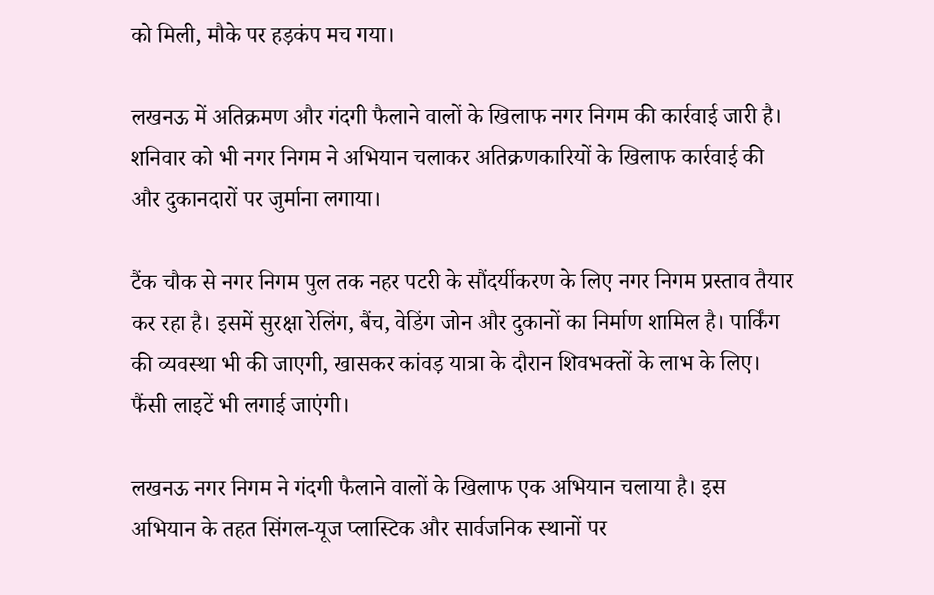को मिली, मौके पर हड़कंप मच गया।

लखनऊ में अतिक्रमण और गंदगी फैलाने वालों के खिलाफ नगर निगम की कार्रवाई जारी है। शनिवार को भी नगर निगम ने अभियान चलाकर अतिक्रणकारियों के खिलाफ कार्रवाई की और दुकानदारों पर जुर्माना लगाया।

टैंक चौक से नगर निगम पुल तक नहर पटरी के सौंदर्यीकरण के लिए नगर निगम प्रस्ताव तैयार कर रहा है। इसमें सुरक्षा रेलिंग, बैंच, वेडिंग जोन और दुकानों का निर्माण शामिल है। पार्किंग की व्यवस्था भी की जाएगी, खासकर कांवड़ यात्रा के दौरान शिवभक्तों के लाभ के लिए। फैंसी लाइटें भी लगाई जाएंगी।

लखनऊ नगर निगम ने गंदगी फैलाने वालों के खिलाफ एक अभियान चलाया है। इस अभियान के तहत सिंगल-यूज प्लास्टिक और सार्वजनिक स्थानों पर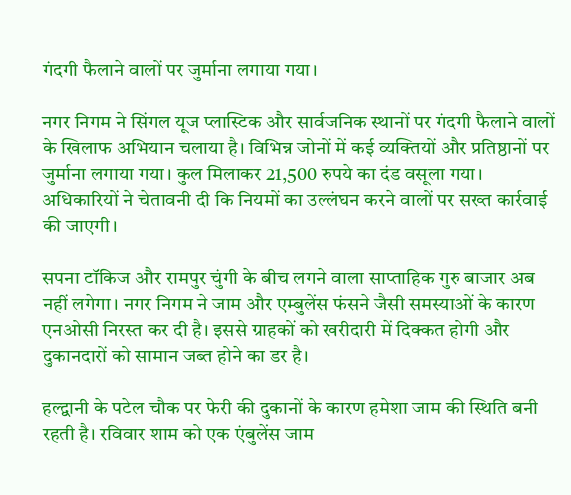गंदगी फैलाने वालों पर जुर्माना लगाया गया।

नगर निगम ने सिंगल यूज प्लास्टिक और सार्वजनिक स्थानों पर गंदगी फैलाने वालों के खिलाफ अभियान चलाया है। विभिन्न जोनों में कई व्यक्तियों और प्रतिष्ठानों पर जुर्माना लगाया गया। कुल मिलाकर 21,500 रुपये का दंड वसूला गया। अधिकारियों ने चेतावनी दी कि नियमों का उल्लंघन करने वालों पर सख्त कार्रवाई की जाएगी।

सपना टॉकिज और रामपुर चुंगी के बीच लगने वाला साप्ताहिक गुरु बाजार अब नहीं लगेगा। नगर निगम ने जाम और एम्बुलेंस फंसने जैसी समस्याओं के कारण एनओसी निरस्त कर दी है। इससे ग्राहकों को खरीदारी में दिक्कत होगी और दुकानदारों को सामान जब्त होने का डर है।

हल्द्वानी के पटेल चौक पर फेरी की दुकानों के कारण हमेशा जाम की स्थिति बनी रहती है। रविवार शाम को एक एंबुलेंस जाम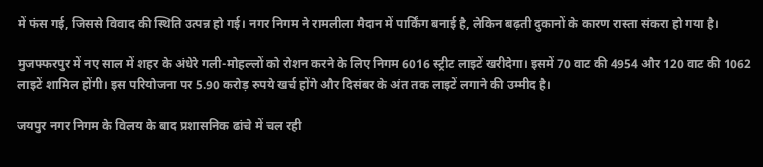में फंस गई, जिससे विवाद की स्थिति उत्पन्न हो गई। नगर निगम ने रामलीला मैदान में पार्किंग बनाई है, लेकिन बढ़ती दुकानों के कारण रास्ता संकरा हो गया है।

मुजफ्फरपुर में नए साल में शहर के अंधेरे गली-मोहल्लों को रोशन करने के लिए निगम 6016 स्ट्रीट लाइटें खरीदेगा। इसमें 70 वाट की 4954 और 120 वाट की 1062 लाइटें शामिल होंगी। इस परियोजना पर 5.90 करोड़ रुपये खर्च होंगे और दिसंबर के अंत तक लाइटें लगाने की उम्मीद है।

जयपुर नगर निगम के विलय के बाद प्रशासनिक ढांचे में चल रही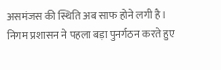असमंजस की स्थिति अब साफ होने लगी है। निगम प्रशासन ने पहला बड़ा पुनर्गठन करते हुए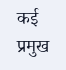कई प्रमुख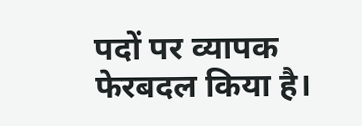पदों पर व्यापक फेरबदल किया है।